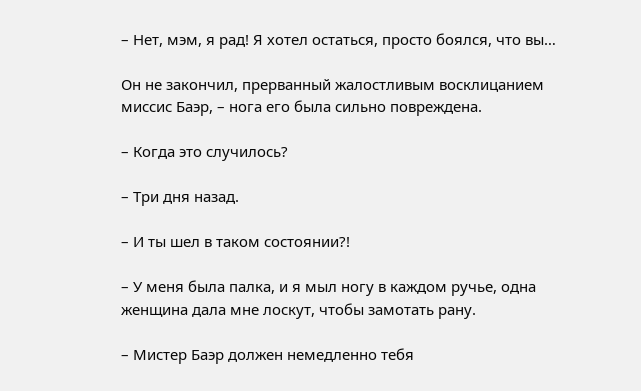– Нет, мэм, я рад! Я хотел остаться, просто боялся, что вы…

Он не закончил, прерванный жалостливым восклицанием миссис Баэр, – нога его была сильно повреждена.

– Когда это случилось?

– Три дня назад.

– И ты шел в таком состоянии?!

– У меня была палка, и я мыл ногу в каждом ручье, одна женщина дала мне лоскут, чтобы замотать рану.

– Мистер Баэр должен немедленно тебя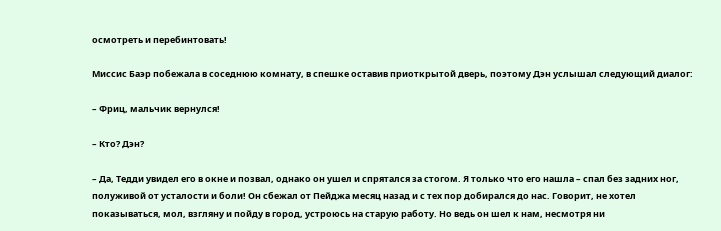осмотреть и перебинтовать!

Миссис Баэр побежала в соседнюю комнату, в спешке оставив приоткрытой дверь, поэтому Дэн услышал следующий диалог:

– Фриц, мальчик вернулся!

– Кто? Дэн?

– Да, Тедди увидел его в окне и позвал, однако он ушел и спрятался за стогом. Я только что его нашла – спал без задних ног, полуживой от усталости и боли! Он сбежал от Пейджа месяц назад и с тех пор добирался до нас. Говорит, не хотел показываться, мол, взгляну и пойду в город, устроюсь на старую работу. Но ведь он шел к нам, несмотря ни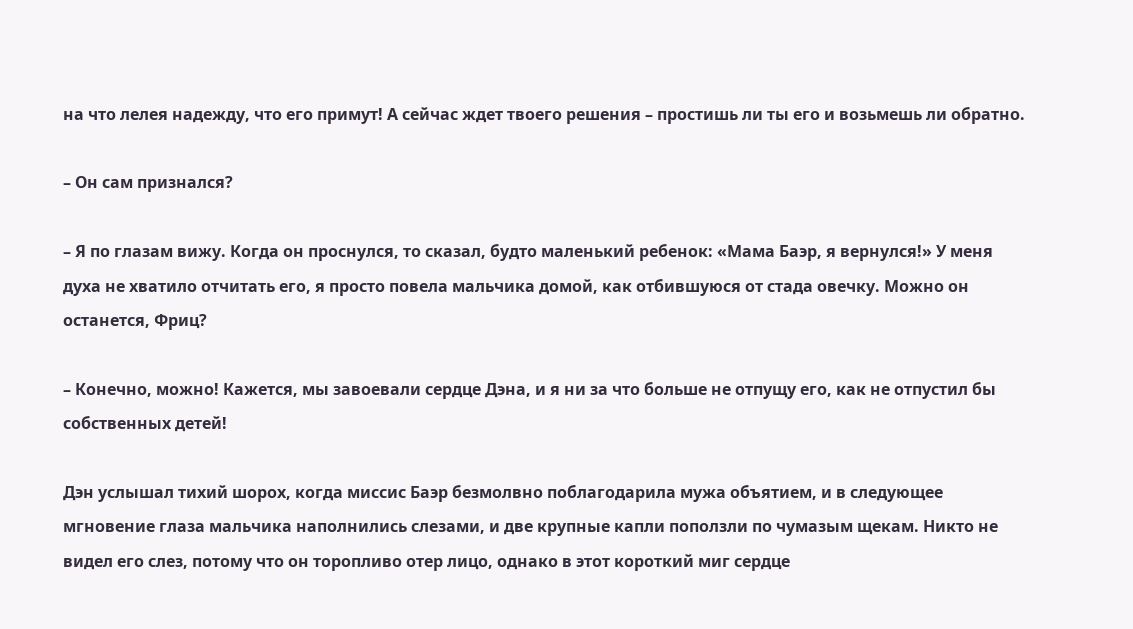на что лелея надежду, что его примут! А сейчас ждет твоего решения – простишь ли ты его и возьмешь ли обратно.

– Он сам признался?

– Я по глазам вижу. Когда он проснулся, то сказал, будто маленький ребенок: «Мама Баэр, я вернулся!» У меня духа не хватило отчитать его, я просто повела мальчика домой, как отбившуюся от стада овечку. Можно он останется, Фриц?

– Конечно, можно! Кажется, мы завоевали сердце Дэна, и я ни за что больше не отпущу его, как не отпустил бы собственных детей!

Дэн услышал тихий шорох, когда миссис Баэр безмолвно поблагодарила мужа объятием, и в следующее мгновение глаза мальчика наполнились слезами, и две крупные капли поползли по чумазым щекам. Никто не видел его слез, потому что он торопливо отер лицо, однако в этот короткий миг сердце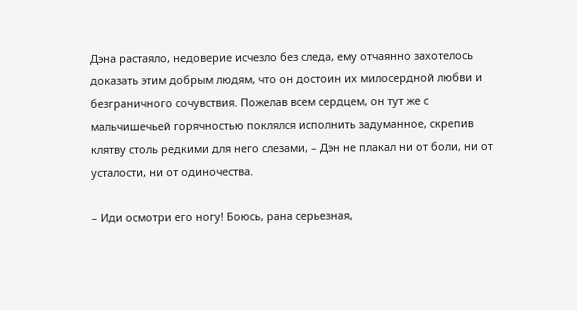Дэна растаяло, недоверие исчезло без следа, ему отчаянно захотелось доказать этим добрым людям, что он достоин их милосердной любви и безграничного сочувствия. Пожелав всем сердцем, он тут же с мальчишечьей горячностью поклялся исполнить задуманное, скрепив клятву столь редкими для него слезами, – Дэн не плакал ни от боли, ни от усталости, ни от одиночества.

– Иди осмотри его ногу! Боюсь, рана серьезная,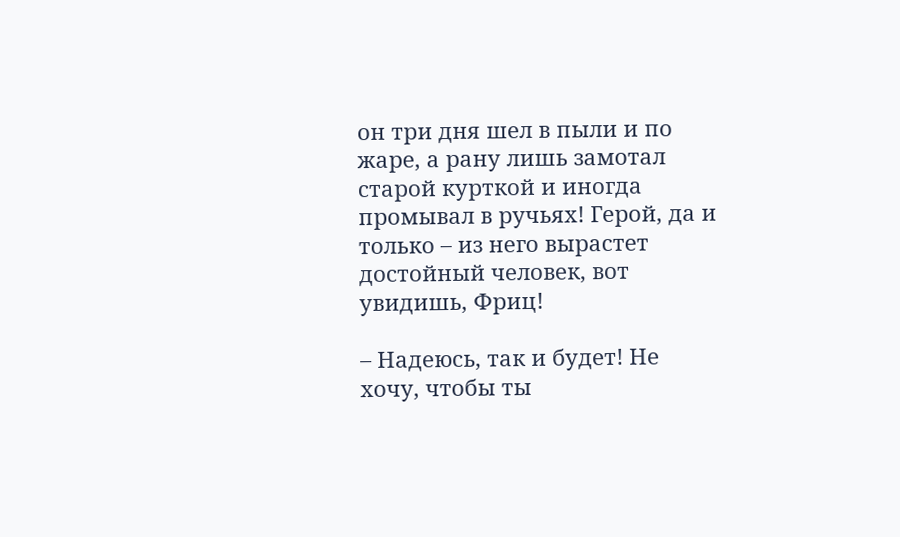он три дня шел в пыли и по жаре, а рану лишь замотал старой курткой и иногда промывал в ручьях! Герой, да и только – из него вырастет достойный человек, вот увидишь, Фриц!

– Надеюсь, так и будет! Не хочу, чтобы ты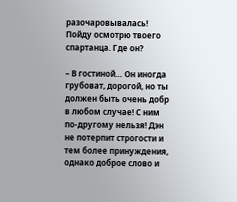разочаровывалась! Пойду осмотрю твоего спартанца. Где он?

– В гостиной… Он иногда грубоват, дорогой, но ты должен быть очень добр в любом случае! С ним по-другому нельзя! Дэн не потерпит строгости и тем более принуждения, однако доброе слово и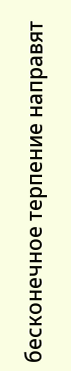бесконечное терпение направят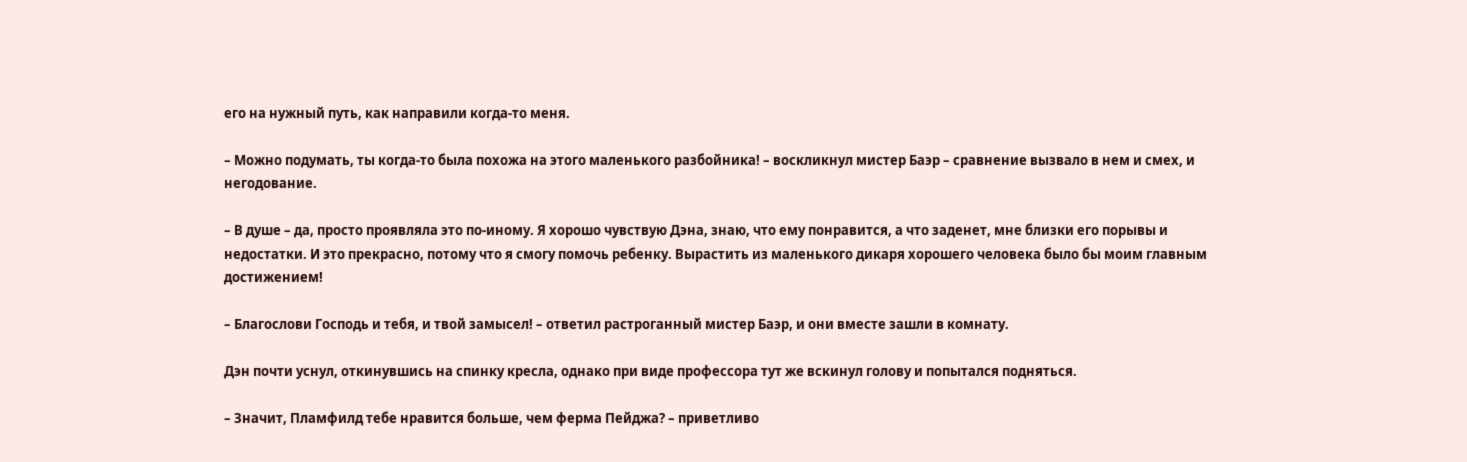его на нужный путь, как направили когда-то меня.

– Можно подумать, ты когда-то была похожа на этого маленького разбойника! – воскликнул мистер Баэр – сравнение вызвало в нем и смех, и негодование.

– В душе – да, просто проявляла это по-иному. Я хорошо чувствую Дэна, знаю, что ему понравится, а что заденет, мне близки его порывы и недостатки. И это прекрасно, потому что я смогу помочь ребенку. Вырастить из маленького дикаря хорошего человека было бы моим главным достижением!

– Благослови Господь и тебя, и твой замысел! – ответил растроганный мистер Баэр, и они вместе зашли в комнату.

Дэн почти уснул, откинувшись на спинку кресла, однако при виде профессора тут же вскинул голову и попытался подняться.

– Значит, Пламфилд тебе нравится больше, чем ферма Пейджа? – приветливо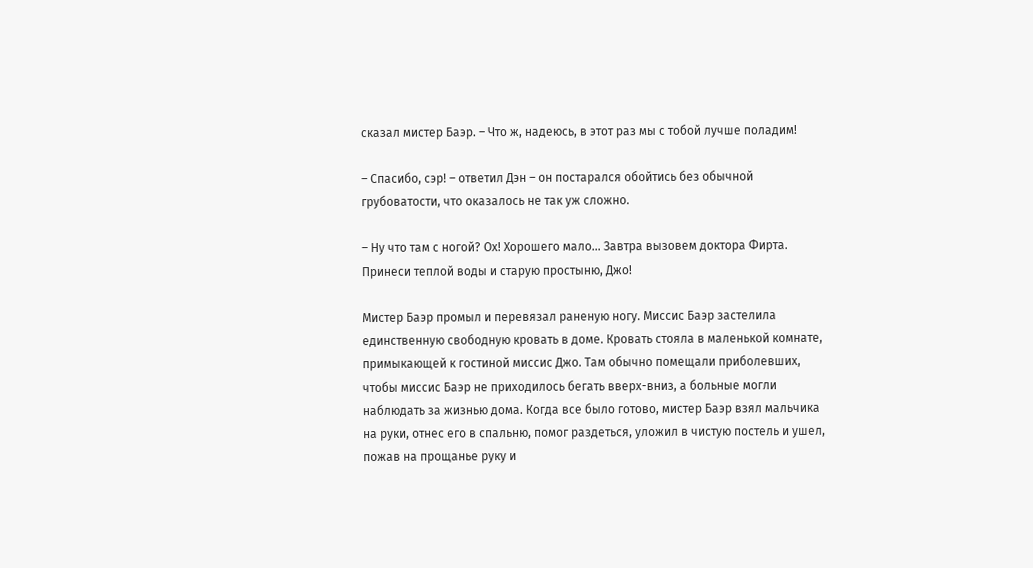сказал мистер Баэр. – Что ж, надеюсь, в этот раз мы с тобой лучше поладим!

– Спасибо, сэр! – ответил Дэн – он постарался обойтись без обычной грубоватости, что оказалось не так уж сложно.

– Ну что там с ногой? Ох! Хорошего мало… Завтра вызовем доктора Фирта. Принеси теплой воды и старую простыню, Джо!

Мистер Баэр промыл и перевязал раненую ногу. Миссис Баэр застелила единственную свободную кровать в доме. Кровать стояла в маленькой комнате, примыкающей к гостиной миссис Джо. Там обычно помещали приболевших, чтобы миссис Баэр не приходилось бегать вверх-вниз, а больные могли наблюдать за жизнью дома. Когда все было готово, мистер Баэр взял мальчика на руки, отнес его в спальню, помог раздеться, уложил в чистую постель и ушел, пожав на прощанье руку и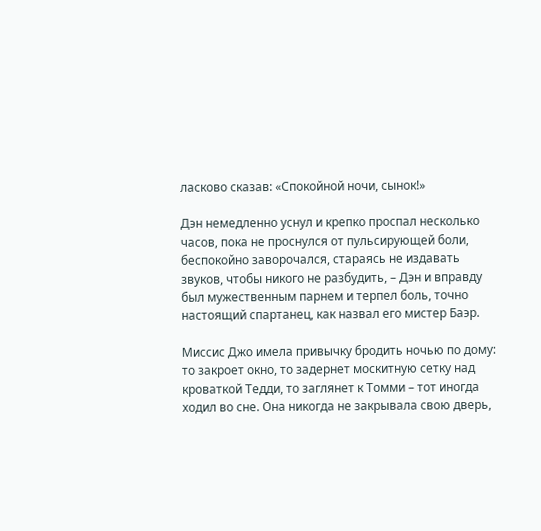ласково сказав: «Спокойной ночи, сынок!»

Дэн немедленно уснул и крепко проспал несколько часов, пока не проснулся от пульсирующей боли, беспокойно заворочался, стараясь не издавать звуков, чтобы никого не разбудить, – Дэн и вправду был мужественным парнем и терпел боль, точно настоящий спартанец, как назвал его мистер Баэр.

Миссис Джо имела привычку бродить ночью по дому: то закроет окно, то задернет москитную сетку над кроваткой Тедди, то заглянет к Томми – тот иногда ходил во сне. Она никогда не закрывала свою дверь,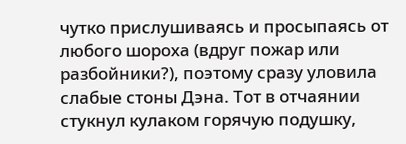чутко прислушиваясь и просыпаясь от любого шороха (вдруг пожар или разбойники?), поэтому сразу уловила слабые стоны Дэна. Тот в отчаянии стукнул кулаком горячую подушку,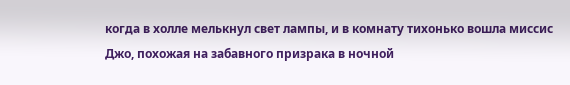когда в холле мелькнул свет лампы, и в комнату тихонько вошла миссис Джо, похожая на забавного призрака в ночной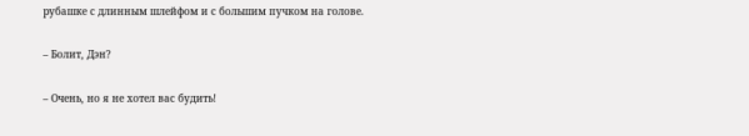рубашке с длинным шлейфом и с большим пучком на голове.

– Болит, Дэн?

– Очень, но я не хотел вас будить!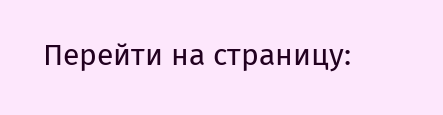Перейти на страницу: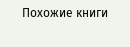Похожие книги